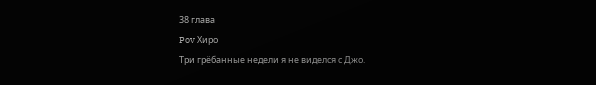38 глава
Pov Хиро
Три грёбанные недели я не виделся с Джо.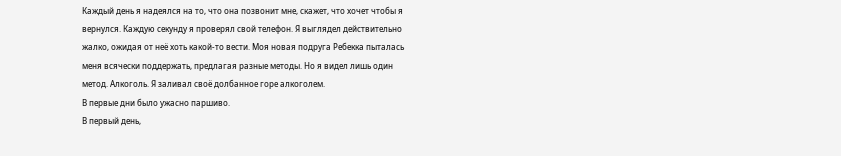Каждый день я надеялся на то, что она позвонит мне, скажет, что хочет чтобы я вернулся. Каждую секунду я проверял свой телефон. Я выглядел действительно жалко, ожидая от неё хоть какой-то вести. Моя новая подруга Ребекка пыталась меня всячески поддержать, предлагая разные методы. Но я видел лишь один метод. Алкоголь. Я заливал своё долбанное горе алкоголем.
В первые дни было ужасно паршиво.
В первый день,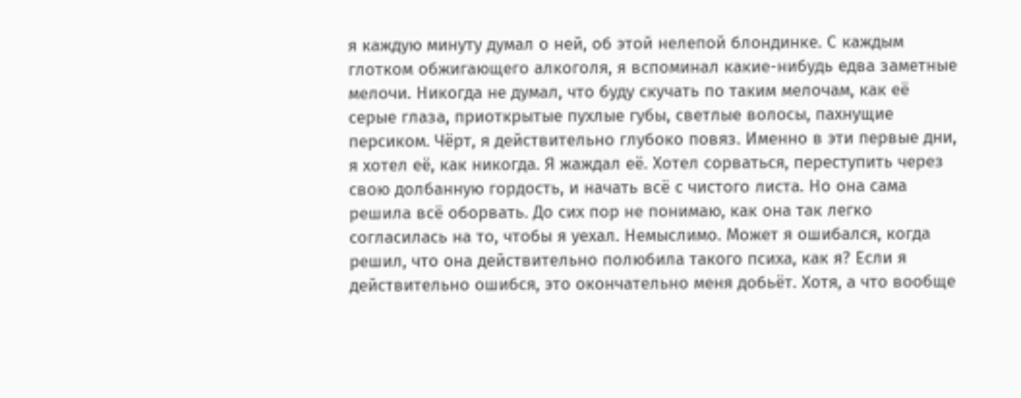я каждую минуту думал о ней, об этой нелепой блондинке. С каждым глотком обжигающего алкоголя, я вспоминал какие-нибудь едва заметные мелочи. Никогда не думал, что буду скучать по таким мелочам, как её серые глаза, приоткрытые пухлые губы, светлые волосы, пахнущие персиком. Чёрт, я действительно глубоко повяз. Именно в эти первые дни, я хотел её, как никогда. Я жаждал её. Хотел сорваться, переступить через свою долбанную гордость, и начать всё с чистого листа. Но она сама решила всё оборвать. До сих пор не понимаю, как она так легко согласилась на то, чтобы я уехал. Немыслимо. Может я ошибался, когда решил, что она действительно полюбила такого психа, как я? Если я действительно ошибся, это окончательно меня добьёт. Хотя, а что вообще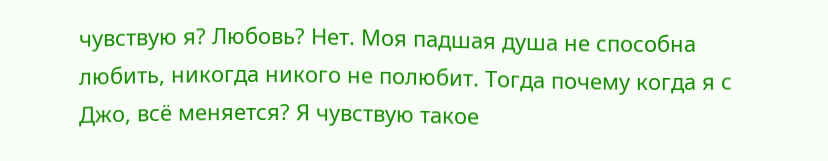чувствую я? Любовь? Нет. Моя падшая душа не способна любить, никогда никого не полюбит. Тогда почему когда я с Джо, всё меняется? Я чувствую такое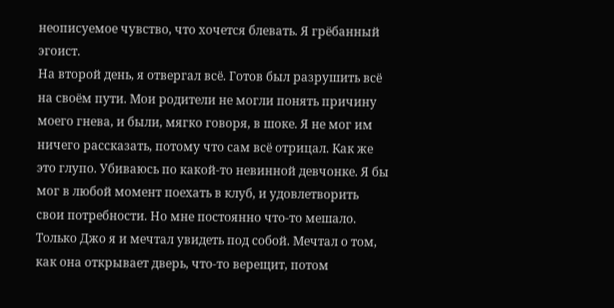неописуемое чувство, что хочется блевать. Я грёбанный эгоист.
На второй день, я отвергал всё. Готов был разрушить всё на своём пути. Мои родители не могли понять причину моего гнева, и были, мягко говоря, в шоке. Я не мог им ничего рассказать, потому что сам всё отрицал. Как же это глупо. Убиваюсь по какой-то невинной девчонке. Я бы мог в любой момент поехать в клуб, и удовлетворить свои потребности. Но мне постоянно что-то мешало. Только Джо я и мечтал увидеть под собой. Мечтал о том, как она открывает дверь, что-то верещит, потом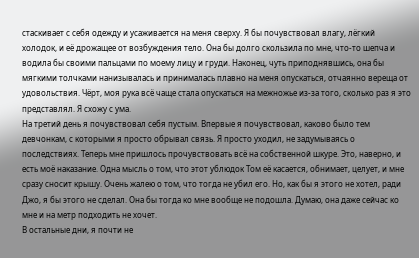стаскивает с себя одежду и усаживается на меня сверху. Я бы почувствовал влагу, лёгкий холодок, и её дрожащее от возбуждения тело. Она бы долго скользила по мне, что-то шепча и водила бы своими пальцами по моему лицу и груди. Наконец, чуть приподнявшись, она бы мягкими толчками нанизывалась и принималась плавно на меня опускаться, отчаянно вереща от удовольствия. Чёрт, моя рука всё чаще стала опускаться на межножье из-за того, сколько раз я это представлял. Я схожу с ума.
На третий день я почувствовал себя пустым. Впервые я почувствовал, каково было тем девчонкам, с которыми я просто обрывал связь. Я просто уходил, не задумываясь о последствиях. Теперь мне пришлось прочувствовать всё на собственной шкуре. Это, наверно, и есть моё наказание. Одна мысль о том, что этот ублюдок Том её касается, обнимает, целует, и мне сразу сносит крышу. Очень жалею о том, что тогда не убил его. Но, как бы я этого не хотел, ради Джо, я бы этого не сделал. Она бы тогда ко мне вообще не подошла. Думаю, она даже сейчас ко мне и на метр подходить не хочет.
В остальные дни, я почти не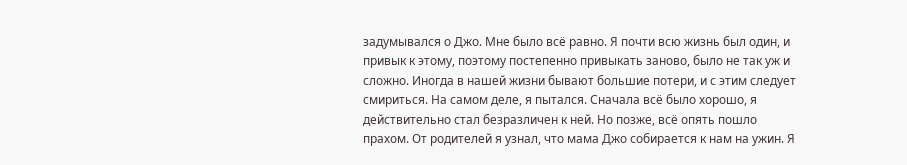задумывался о Джо. Мне было всё равно. Я почти всю жизнь был один, и привык к этому, поэтому постепенно привыкать заново, было не так уж и сложно. Иногда в нашей жизни бывают большие потери, и с этим следует смириться. На самом деле, я пытался. Сначала всё было хорошо, я действительно стал безразличен к ней. Но позже, всё опять пошло прахом. От родителей я узнал, что мама Джо собирается к нам на ужин. Я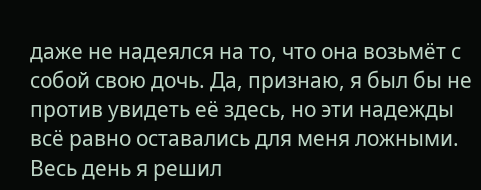даже не надеялся на то, что она возьмёт с собой свою дочь. Да, признаю, я был бы не против увидеть её здесь, но эти надежды всё равно оставались для меня ложными. Весь день я решил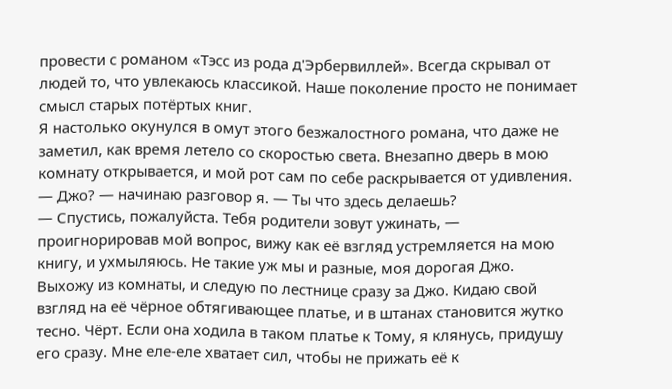провести с романом «Тэсс из рода д'Эрбервиллей». Всегда скрывал от людей то, что увлекаюсь классикой. Наше поколение просто не понимает смысл старых потёртых книг.
Я настолько окунулся в омут этого безжалостного романа, что даже не заметил, как время летело со скоростью света. Внезапно дверь в мою комнату открывается, и мой рот сам по себе раскрывается от удивления.
— Джо? — начинаю разговор я. — Ты что здесь делаешь?
— Спустись, пожалуйста. Тебя родители зовут ужинать, — проигнорировав мой вопрос, вижу как её взгляд устремляется на мою книгу, и ухмыляюсь. Не такие уж мы и разные, моя дорогая Джо.
Выхожу из комнаты, и следую по лестнице сразу за Джо. Кидаю свой взгляд на её чёрное обтягивающее платье, и в штанах становится жутко тесно. Чёрт. Если она ходила в таком платье к Тому, я клянусь, придушу его сразу. Мне еле-еле хватает сил, чтобы не прижать её к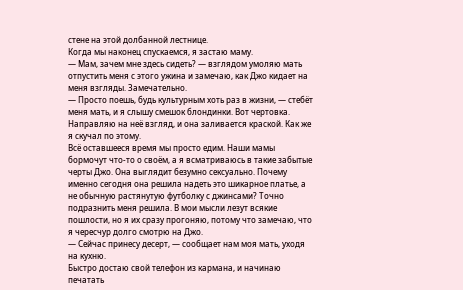стене на этой долбанной лестнице.
Когда мы наконец спускаемся, я застаю маму.
— Мам, зачем мне здесь сидеть? — взглядом умоляю мать отпустить меня с этого ужина и замечаю, как Джо кидает на меня взгляды. Замечательно.
— Просто поешь, будь культурным хоть раз в жизни, — стебёт меня мать, и я слышу смешок блондинки. Вот чертовка. Направляю на неё взгляд, и она заливается краской. Как же я скучал по этому.
Всё оставшееся время мы просто едим. Наши мамы бормочут что-то о своём, а я всматриваюсь в такие забытые черты Джо. Она выглядит безумно сексуально. Почему именно сегодня она решила надеть это шикарное платье, а не обычную растянутую футболку с джинсами? Точно подразнить меня решила. В мои мысли лезут всякие пошлости, но я их сразу прогоняю, потому что замечаю, что я чересчур долго смотрю на Джо.
— Сейчас принесу десерт, — сообщает нам моя мать, уходя на кухню.
Быстро достаю свой телефон из кармана, и начинаю печатать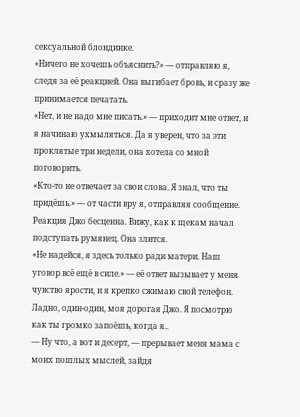сексуальной блондинке.
«Ничего не хочешь объяснить?» — отправляю я, следя за её реакцией. Она выгибает бровь, и сразу же принимается печатать.
«Нет, и не надо мне писать.» — приходит мне ответ, и я начинаю ухмыляться. Да я уверен, что за эти проклятые три недели, она хотела со мной поговорить.
«Кто-то не отвечает за свои слова. Я знал, что ты придёшь.» — от части вру я, отправляя сообщение. Реакция Джо бесценна. Вижу, как к щекам начал подступать румянец. Она злится.
«Не надейся, я здесь только ради матери. Наш уговор всё ещё в силе.» — её ответ вызывает у меня чувство ярости, и я крепко сжимаю свой телефон. Ладно, один-один, моя дорогая Джо. Я посмотрю как ты громко запоёшь, когда я..
— Ну что, а вот и десерт, — прерывает меня мама с моих пошлых мыслей, зайдя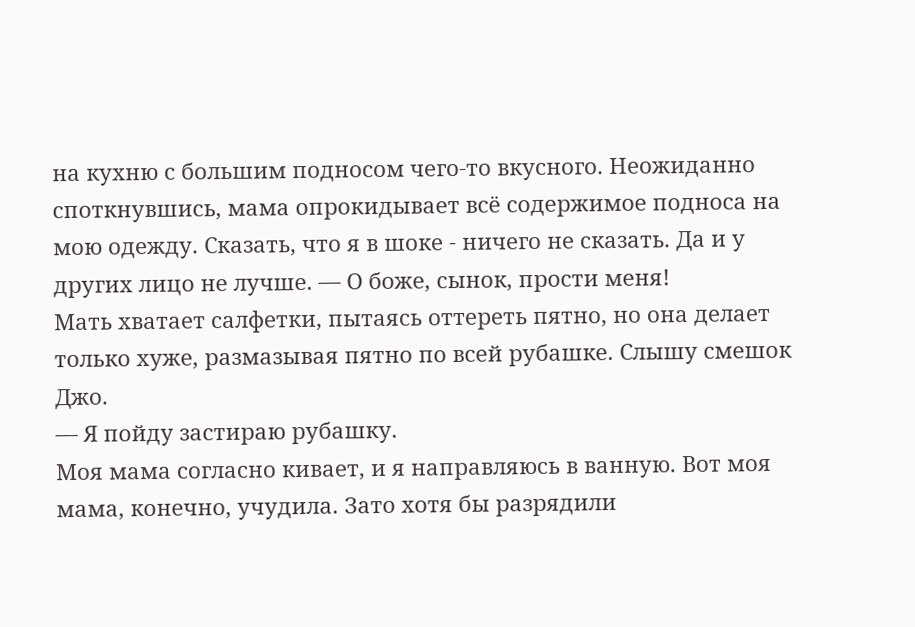на кухню с большим подносом чего-то вкусного. Неожиданно споткнувшись, мама опрокидывает всё содержимое подноса на мою одежду. Сказать, что я в шоке - ничего не сказать. Да и у других лицо не лучше. — О боже, сынок, прости меня!
Мать хватает салфетки, пытаясь оттереть пятно, но она делает только хуже, размазывая пятно по всей рубашке. Слышу смешок Джо.
— Я пойду застираю рубашку.
Моя мама согласно кивает, и я направляюсь в ванную. Вот моя мама, конечно, учудила. Зато хотя бы разрядили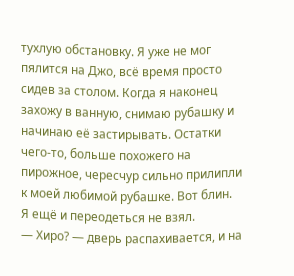тухлую обстановку. Я уже не мог пялится на Джо, всё время просто сидев за столом. Когда я наконец захожу в ванную, снимаю рубашку и начинаю её застирывать. Остатки чего-то, больше похожего на пирожное, чересчур сильно прилипли к моей любимой рубашке. Вот блин. Я ещё и переодеться не взял.
— Хиро? — дверь распахивается, и на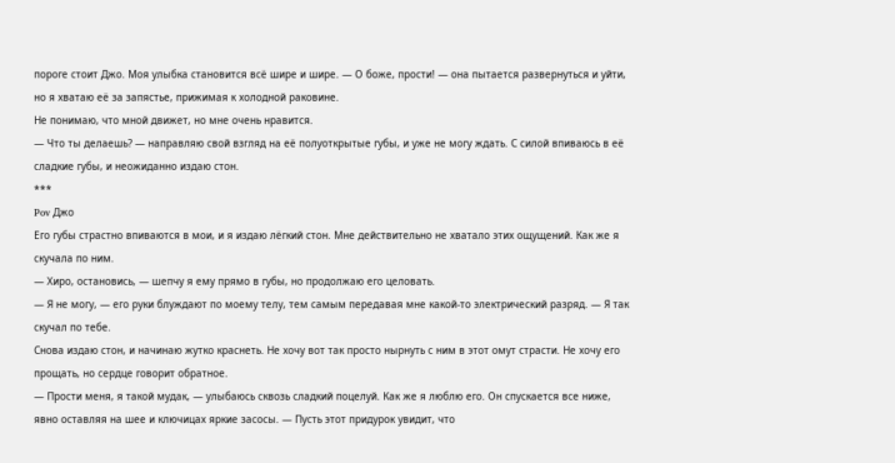пороге стоит Джо. Моя улыбка становится всё шире и шире. — О боже, прости! — она пытается развернуться и уйти, но я хватаю её за запястье, прижимая к холодной раковине.
Не понимаю, что мной движет, но мне очень нравится.
— Что ты делаешь? — направляю свой взгляд на её полуоткрытые губы, и уже не могу ждать. С силой впиваюсь в её сладкие губы, и неожиданно издаю стон.
***
Pov Джо
Его губы страстно впиваются в мои, и я издаю лёгкий стон. Мне действительно не хватало этих ощущений. Как же я скучала по ним.
— Хиро, остановись, — шепчу я ему прямо в губы, но продолжаю его целовать.
— Я не могу, — его руки блуждают по моему телу, тем самым передавая мне какой-то электрический разряд. — Я так скучал по тебе.
Снова издаю стон, и начинаю жутко краснеть. Не хочу вот так просто нырнуть с ним в этот омут страсти. Не хочу его прощать, но сердце говорит обратное.
— Прости меня, я такой мудак, — улыбаюсь сквозь сладкий поцелуй. Как же я люблю его. Он спускается все ниже, явно оставляя на шее и ключицах яркие засосы. — Пусть этот придурок увидит, что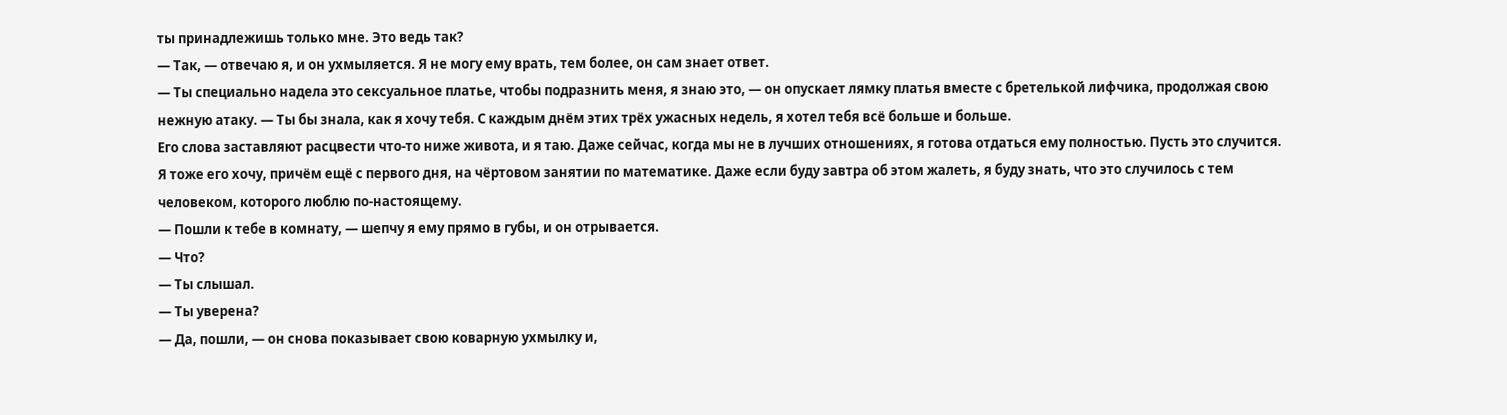ты принадлежишь только мне. Это ведь так?
— Так, — отвечаю я, и он ухмыляется. Я не могу ему врать, тем более, он сам знает ответ.
— Ты специально надела это сексуальное платье, чтобы подразнить меня, я знаю это, — он опускает лямку платья вместе с бретелькой лифчика, продолжая свою нежную атаку. — Ты бы знала, как я хочу тебя. С каждым днём этих трёх ужасных недель, я хотел тебя всё больше и больше.
Его слова заставляют расцвести что-то ниже живота, и я таю. Даже сейчас, когда мы не в лучших отношениях, я готова отдаться ему полностью. Пусть это случится. Я тоже его хочу, причём ещё с первого дня, на чёртовом занятии по математике. Даже если буду завтра об этом жалеть, я буду знать, что это случилось с тем человеком, которого люблю по-настоящему.
— Пошли к тебе в комнату, — шепчу я ему прямо в губы, и он отрывается.
— Что?
— Ты слышал.
— Ты уверена?
— Да, пошли, — он снова показывает свою коварную ухмылку и,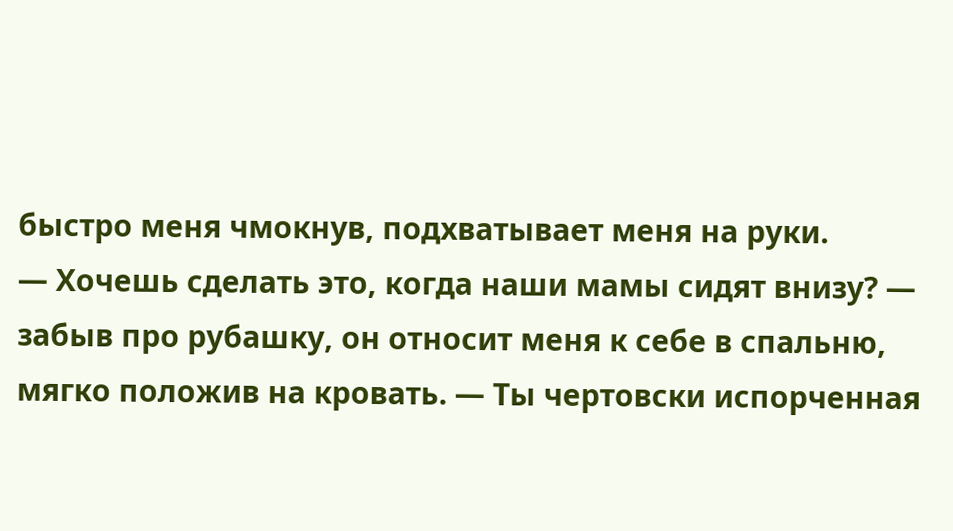быстро меня чмокнув, подхватывает меня на руки.
— Хочешь сделать это, когда наши мамы сидят внизу? — забыв про рубашку, он относит меня к себе в спальню, мягко положив на кровать. — Ты чертовски испорченная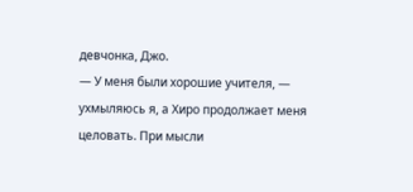девчонка, Джо.
— У меня были хорошие учителя, — ухмыляюсь я, а Хиро продолжает меня целовать. При мысли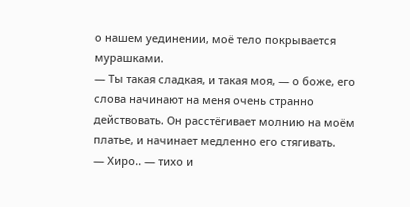о нашем уединении, моё тело покрывается мурашками.
— Ты такая сладкая, и такая моя, — о боже, его слова начинают на меня очень странно действовать. Он расстёгивает молнию на моём платье, и начинает медленно его стягивать.
— Хиро.. — тихо и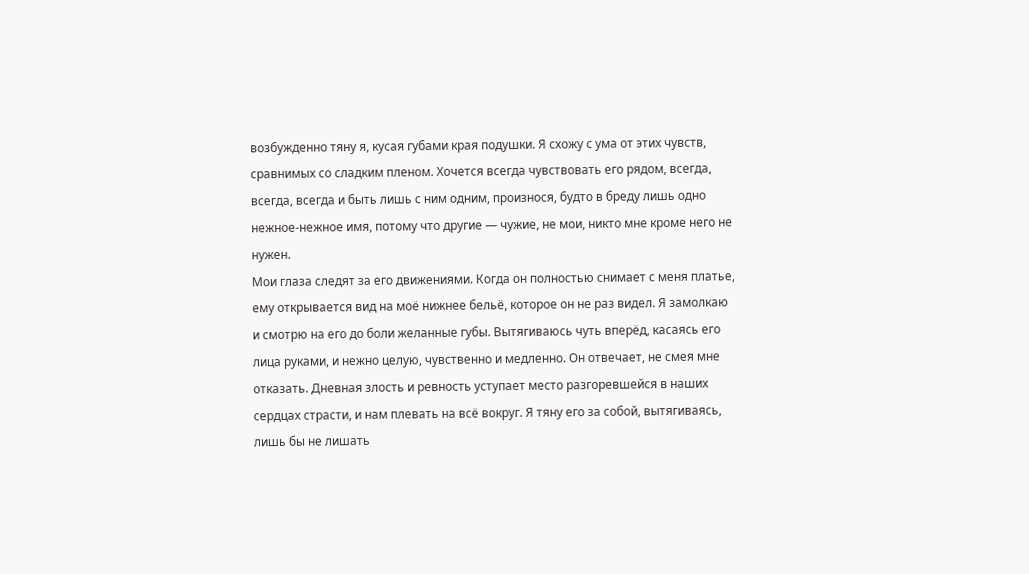возбужденно тяну я, кусая губами края подушки. Я схожу с ума от этих чувств, сравнимых со сладким пленом. Хочется всегда чувствовать его рядом, всегда, всегда, всегда и быть лишь с ним одним, произнося, будто в бреду лишь одно нежное-нежное имя, потому что другие — чужие, не мои, никто мне кроме него не нужен.
Мои глаза следят за его движениями. Когда он полностью снимает с меня платье, ему открывается вид на моё нижнее бельё, которое он не раз видел. Я замолкаю и смотрю на его до боли желанные губы. Вытягиваюсь чуть вперёд, касаясь его лица руками, и нежно целую, чувственно и медленно. Он отвечает, не смея мне отказать. Дневная злость и ревность уступает место разгоревшейся в наших сердцах страсти, и нам плевать на всё вокруг. Я тяну его за собой, вытягиваясь, лишь бы не лишать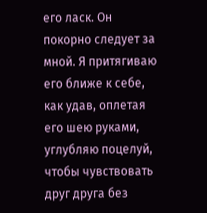его ласк. Он покорно следует за мной. Я притягиваю его ближе к себе, как удав, оплетая его шею руками, углубляю поцелуй, чтобы чувствовать друг друга без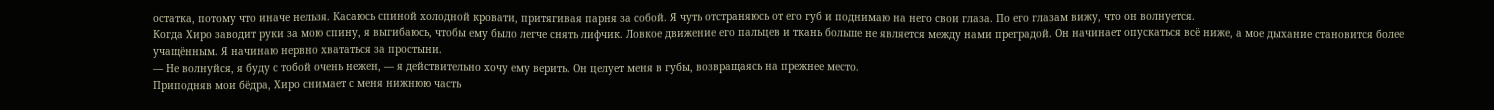остатка, потому что иначе нельзя. Касаюсь спиной холодной кровати, притягивая парня за собой. Я чуть отстраняюсь от его губ и поднимаю на него свои глаза. По его глазам вижу, что он волнуется.
Когда Хиро заводит руки за мою спину, я выгибаюсь, чтобы ему было легче снять лифчик. Ловкое движение его пальцев и ткань больше не является между нами преградой. Он начинает опускаться всё ниже, а мое дыхание становится более учащённым. Я начинаю нервно хвататься за простыни.
— Не волнуйся, я буду с тобой очень нежен, — я действительно хочу ему верить. Он целует меня в губы, возвращаясь на прежнее место.
Приподняв мои бёдра, Хиро снимает с меня нижнюю часть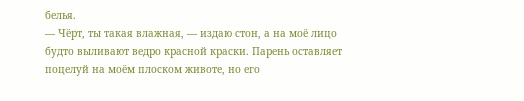белья.
— Чёрт, ты такая влажная, — издаю стон, а на моё лицо будто выливают ведро красной краски. Парень оставляет поцелуй на моём плоском животе, но его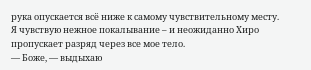рука опускается всё ниже к самому чувствительному месту. Я чувствую нежное покалывание – и неожиданно Хиро пропускает разряд через все мое тело.
— Боже, — выдыхаю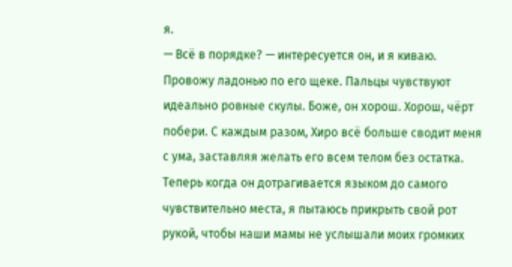я.
— Всё в порядке? — интересуется он, и я киваю. Провожу ладонью по его щеке. Пальцы чувствуют идеально ровные скулы. Боже, он хорош. Хорош, чёрт побери. С каждым разом, Хиро всё больше сводит меня с ума, заставляя желать его всем телом без остатка. Теперь когда он дотрагивается языком до самого чувствительно места, я пытаюсь прикрыть свой рот рукой, чтобы наши мамы не услышали моих громких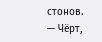стонов.
— Чёрт,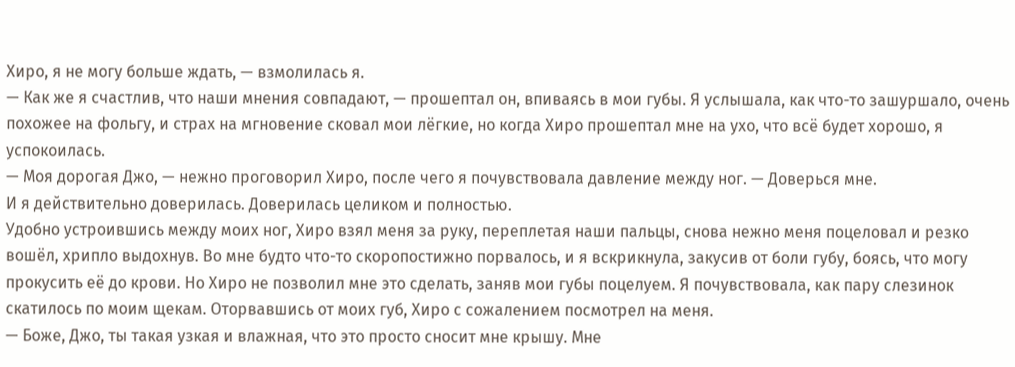Хиро, я не могу больше ждать, — взмолилась я.
— Как же я счастлив, что наши мнения совпадают, — прошептал он, впиваясь в мои губы. Я услышала, как что-то зашуршало, очень похожее на фольгу, и страх на мгновение сковал мои лёгкие, но когда Хиро прошептал мне на ухо, что всё будет хорошо, я успокоилась.
— Моя дорогая Джо, — нежно проговорил Хиро, после чего я почувствовала давление между ног. — Доверься мне.
И я действительно доверилась. Доверилась целиком и полностью.
Удобно устроившись между моих ног, Хиро взял меня за руку, переплетая наши пальцы, снова нежно меня поцеловал и резко вошёл, хрипло выдохнув. Во мне будто что-то скоропостижно порвалось, и я вскрикнула, закусив от боли губу, боясь, что могу прокусить её до крови. Но Хиро не позволил мне это сделать, заняв мои губы поцелуем. Я почувствовала, как пару слезинок скатилось по моим щекам. Оторвавшись от моих губ, Хиро с сожалением посмотрел на меня.
— Боже, Джо, ты такая узкая и влажная, что это просто сносит мне крышу. Мне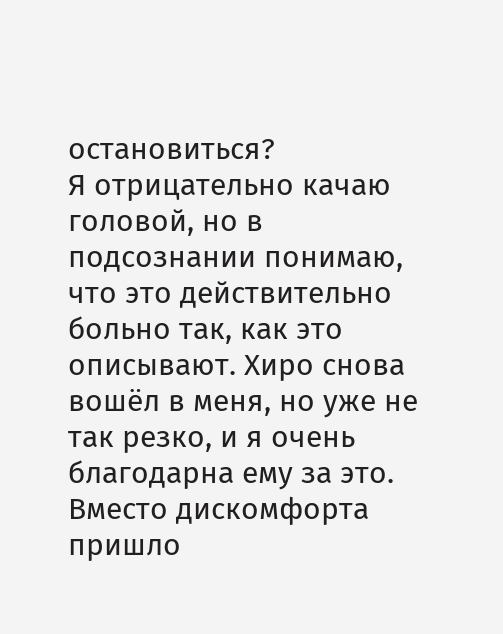остановиться?
Я отрицательно качаю головой, но в подсознании понимаю, что это действительно больно так, как это описывают. Хиро снова вошёл в меня, но уже не так резко, и я очень благодарна ему за это. Вместо дискомфорта пришло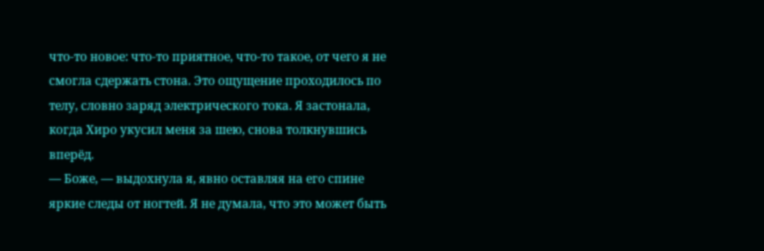что-то новое: что-то приятное, что-то такое, от чего я не смогла сдержать стона. Это ощущение проходилось по телу, словно заряд электрического тока. Я застонала, когда Хиро укусил меня за шею, снова толкнувшись вперёд.
— Боже, — выдохнула я, явно оставляя на его спине яркие следы от ногтей. Я не думала, что это может быть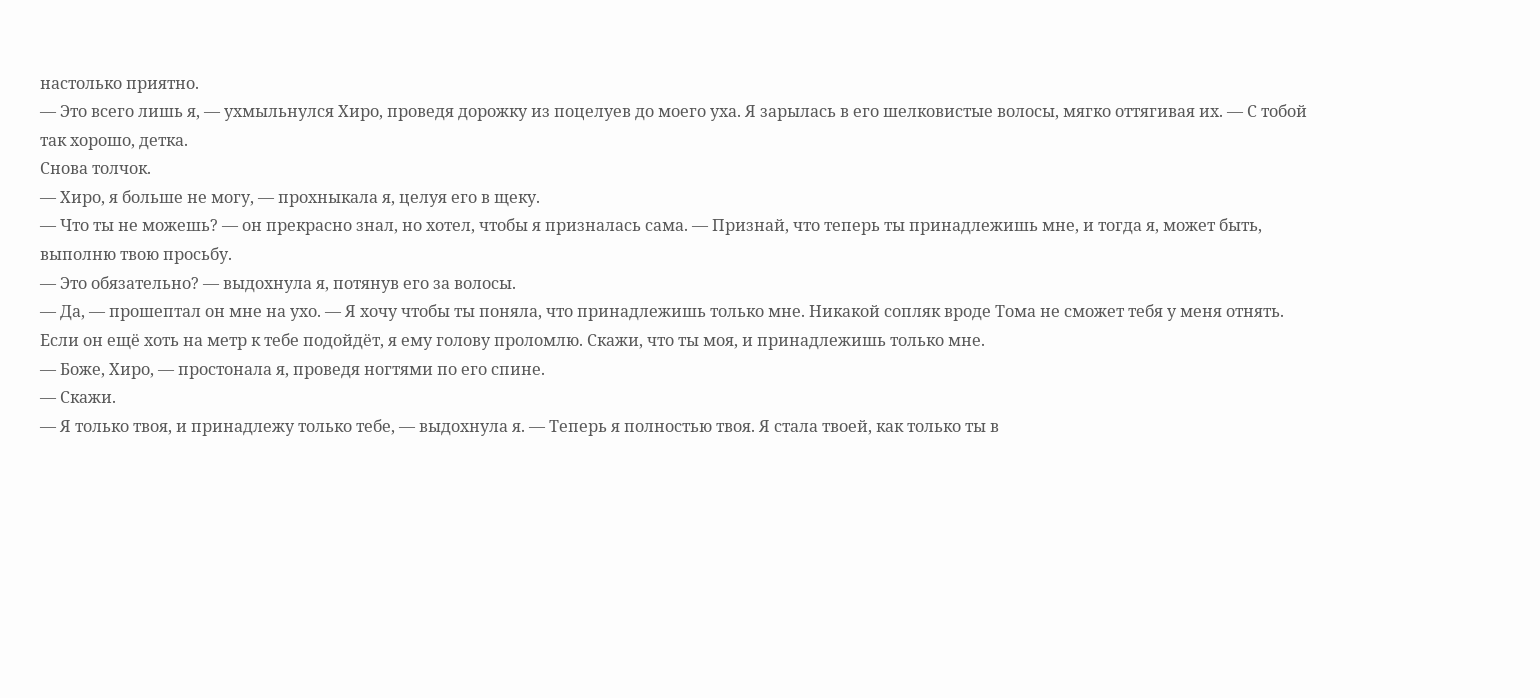настолько приятно.
— Это всего лишь я, — ухмыльнулся Хиро, проведя дорожку из поцелуев до моего уха. Я зарылась в его шелковистые волосы, мягко оттягивая их. — С тобой так хорошо, детка.
Снова толчок.
— Хиро, я больше не могу, — прохныкала я, целуя его в щеку.
— Что ты не можешь? — он прекрасно знал, но хотел, чтобы я призналась сама. — Признай, что теперь ты принадлежишь мне, и тогда я, может быть, выполню твою просьбу.
— Это обязательно? — выдохнула я, потянув его за волосы.
— Да, — прошептал он мне на ухо. — Я хочу чтобы ты поняла, что принадлежишь только мне. Никакой сопляк вроде Тома не сможет тебя у меня отнять. Если он ещё хоть на метр к тебе подойдёт, я ему голову проломлю. Скажи, что ты моя, и принадлежишь только мне.
— Боже, Хиро, — простонала я, проведя ногтями по его спине.
— Скажи.
— Я только твоя, и принадлежу только тебе, — выдохнула я. — Теперь я полностью твоя. Я стала твоей, как только ты в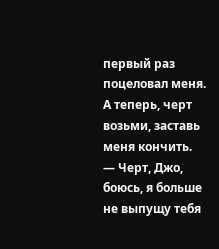первый раз поцеловал меня. А теперь, черт возьми, заставь меня кончить.
— Черт, Джо, боюсь, я больше не выпущу тебя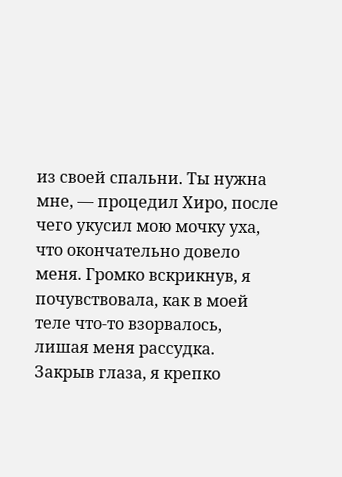из своей спальни. Ты нужна мне, — процедил Хиро, после чего укусил мою мочку уха, что окончательно довело меня. Громко вскрикнув, я почувствовала, как в моей теле что-то взорвалось, лишая меня рассудка. Закрыв глаза, я крепко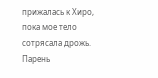прижалась к Хиро, пока мое тело сотрясала дрожь. Парень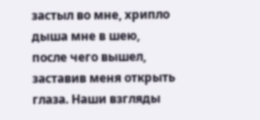застыл во мне, хрипло дыша мне в шею, после чего вышел, заставив меня открыть глаза. Наши взгляды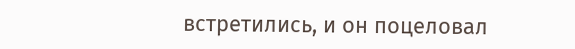встретились, и он поцеловал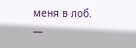меня в лоб.
—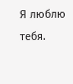Я люблю тебя.